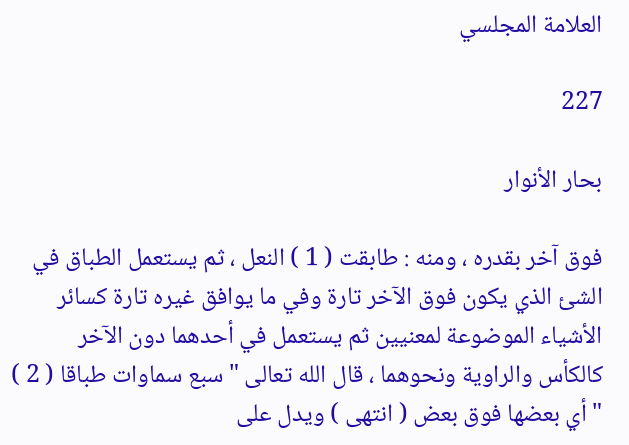العلامة المجلسي

227

بحار الأنوار

فوق آخر بقدره ، ومنه : طابقت ( 1 ) النعل ، ثم يستعمل الطباق في الشئ الذي يكون فوق الآخر تارة وفي ما يوافق غيره تارة كسائر الأشياء الموضوعة لمعنيين ثم يستعمل في أحدهما دون الآخر كالكأس والراوية ونحوهما ، قال الله تعالى " سبع سماوات طباقا ( 2 ) " أي بعضها فوق بعض ( انتهى ) ويدل على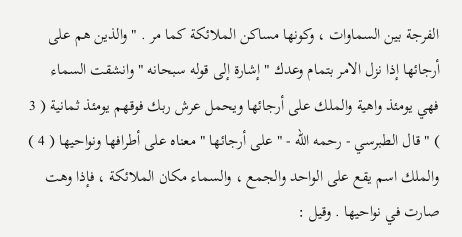الفرجة بين السماوات ، وكونها مساكن الملائكة كما مر . " والذين هم على أرجائها إذا نزل الامر بتمام وعدك " إشارة إلى قوله سبحانه " وانشقت السماء فهي يومئذ واهية والملك على أرجائها ويحمل عرش ربك فوقهم يومئذ ثمانية ( 3 ) " قال الطبرسي - رحمه الله - " على أرجائها " معناه على أطرافها ونواحيها ( 4 ) والملك اسم يقع على الواحد والجمع ، والسماء مكان الملائكة ، فإذا وهت صارت في نواحيها . وقيل :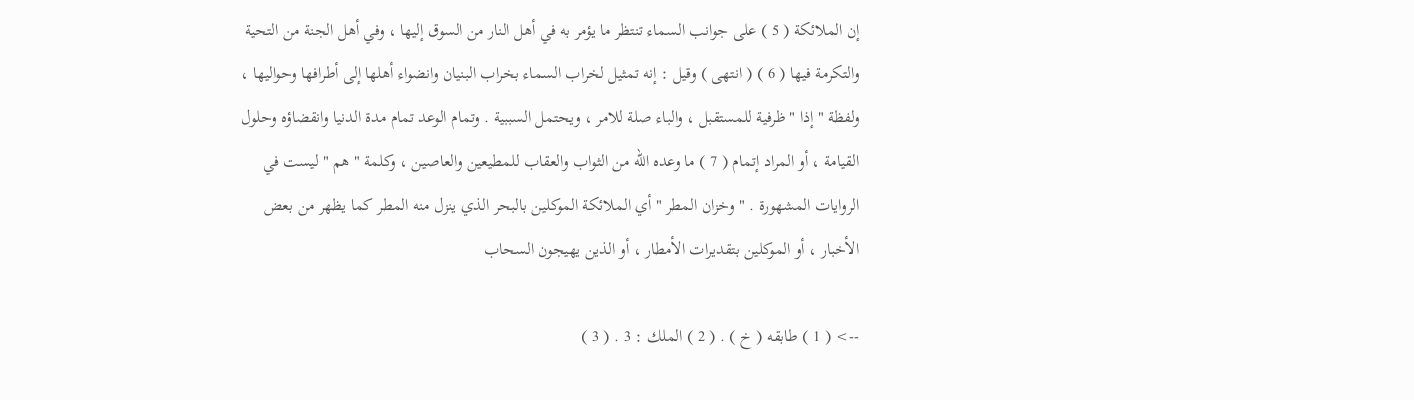إن الملائكة ( 5 ) على جوانب السماء تنتظر ما يؤمر به في أهل النار من السوق إليها ، وفي أهل الجنة من التحية والتكرمة فيها ( 6 ) ( انتهى ) وقيل : إنه تمثيل لخراب السماء بخراب البنيان وانضواء أهلها إلى أطرافها وحواليها ، ولفظة " إذا " ظرفية للمستقبل ، والباء صلة للامر ، ويحتمل السببية . وتمام الوعد تمام مدة الدنيا وانقضاؤه وحلول القيامة ، أو المراد إتمام ( 7 ) ما وعده الله من الثواب والعقاب للمطيعين والعاصين ، وكلمة " هم " ليست في الروايات المشهورة . " وخزان المطر " أي الملائكة الموكلين بالبحر الذي ينزل منه المطر كما يظهر من بعض الأخبار ، أو الموكلين بتقديرات الأمطار ، أو الذين يهيجون السحاب

--> ( 1 ) طابقه ( خ ) . ( 2 ) الملك : 3 . ( 3 )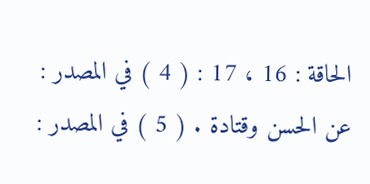الحاقة : 16 ، 17 : ( 4 ) في المصدر : عن الحسن وقتادة . ( 5 ) في المصدر :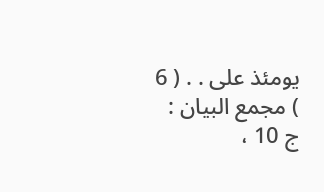يومئذ على . . ( 6 ) مجمع البيان : ج 10 ،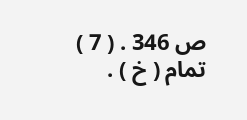ص 346 . ( 7 ) تمام ( خ ) .